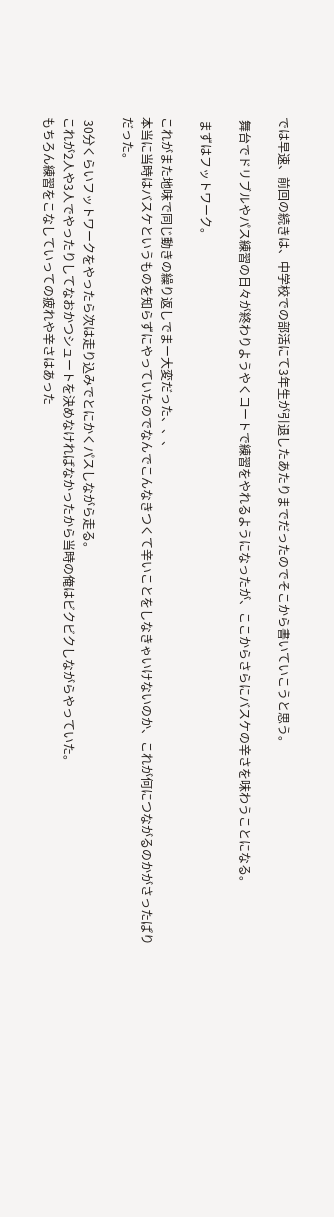では早速、前回の続きは、中学校での部活にて3年生が引退したあたりまでだったのでそこから書いていこうと思う。

 舞台でドリブルやパス練習の日々が終わりようやくコートで練習をやれるようになったが、ここからさらにバスケの辛さを味わうことになる。

 まずはフットワーク。

これがまた地味で同じ動きの繰り返しでまー大変だった、、、
本当に当時はバスケというものを知らずにやっていたのでなんでこんなきつくて辛いことをしなきゃいけないのか、これが何につながるのかがさったぱりだった。

 30分くらいフットワークをやったら次は走り込みでとにかくパスしながら走る。
これが2人や3人でやったりしてなおかつシュートを決めなければなかったから当時の俺はビクビクしながらやっていた。
もちろん練習をこなしていっての疲れや辛さはあった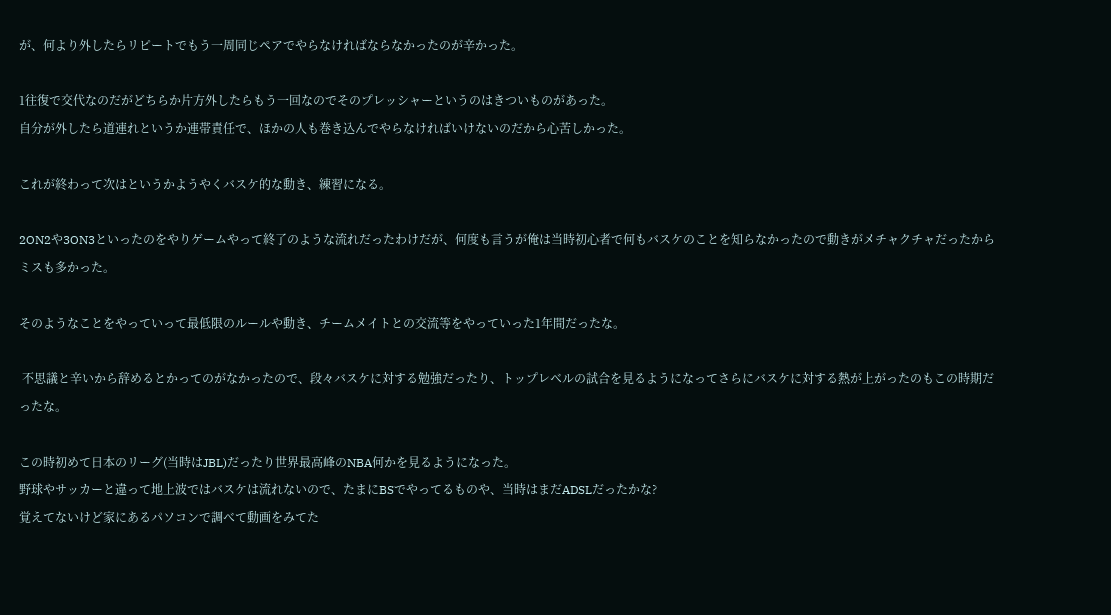が、何より外したらリピートでもう一周同じペアでやらなければならなかったのが辛かった。

1往復で交代なのだがどちらか片方外したらもう一回なのでそのプレッシャーというのはきついものがあった。
自分が外したら道連れというか連帯責任で、ほかの人も巻き込んでやらなければいけないのだから心苦しかった。

これが終わって次はというかようやくバスケ的な動き、練習になる。

2ON2や3ON3といったのをやりゲームやって終了のような流れだったわけだが、何度も言うが俺は当時初心者で何もバスケのことを知らなかったので動きがメチャクチャだったからミスも多かった。

そのようなことをやっていって最低限のルールや動き、チームメイトとの交流等をやっていった1年間だったな。

 不思議と辛いから辞めるとかってのがなかったので、段々バスケに対する勉強だったり、トップレベルの試合を見るようになってさらにバスケに対する熱が上がったのもこの時期だったな。

この時初めて日本のリーグ(当時はJBL)だったり世界最高峰のNBA何かを見るようになった。
野球やサッカーと違って地上波ではバスケは流れないので、たまにBSでやってるものや、当時はまだADSLだったかな?
覚えてないけど家にあるパソコンで調べて動画をみてた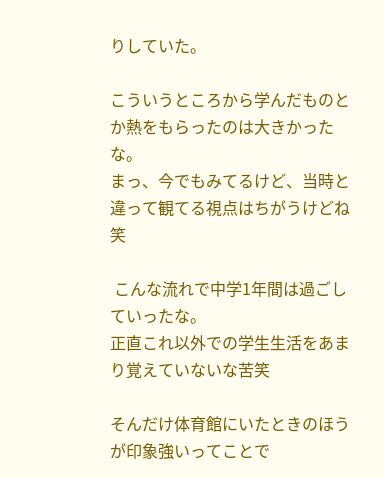りしていた。

こういうところから学んだものとか熱をもらったのは大きかったな。
まっ、今でもみてるけど、当時と違って観てる視点はちがうけどね笑

 こんな流れで中学1年間は過ごしていったな。
正直これ以外での学生生活をあまり覚えていないな苦笑

そんだけ体育館にいたときのほうが印象強いってことで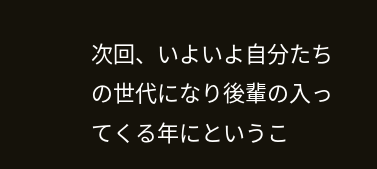次回、いよいよ自分たちの世代になり後輩の入ってくる年にというこ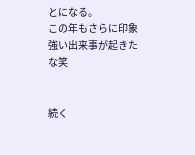とになる。
この年もさらに印象強い出来事が起きたな笑


続く